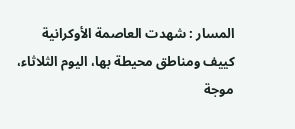المسار : شهدت العاصمة الأوكرانية كييف ومناطق محيطة بها، اليوم الثلاثاء، موجة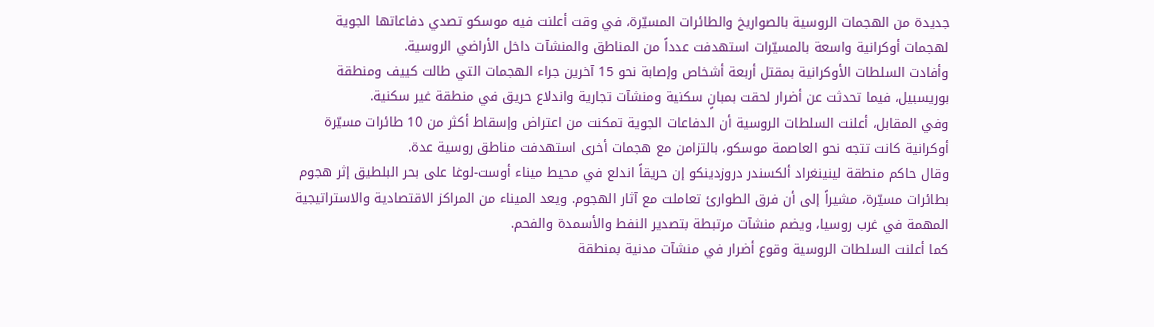جديدة من الهجمات الروسية بالصواريخ والطائرات المسيّرة، في وقت أعلنت فيه موسكو تصدي دفاعاتها الجوية لهجمات أوكرانية واسعة بالمسيّرات استهدفت عدداً من المناطق والمنشآت داخل الأراضي الروسية.
وأفادت السلطات الأوكرانية بمقتل أربعة أشخاص وإصابة نحو 15 آخرين جراء الهجمات التي طالت كييف ومنطقة بوريسبيل، فيما تحدثت عن أضرار لحقت بمبانٍ سكنية ومنشآت تجارية واندلاع حريق في منطقة غير سكنية.
وفي المقابل، أعلنت السلطات الروسية أن الدفاعات الجوية تمكنت من اعتراض وإسقاط أكثر من 10 طائرات مسيّرة أوكرانية كانت تتجه نحو العاصمة موسكو، بالتزامن مع هجمات أخرى استهدفت مناطق روسية عدة.
وقال حاكم منطقة لينينغراد ألكسندر دروزدينكو إن حريقاً اندلع في محيط ميناء أوست-لوغا على بحر البلطيق إثر هجوم بطائرات مسيّرة، مشيراً إلى أن فرق الطوارئ تعاملت مع آثار الهجوم. ويعد الميناء من المراكز الاقتصادية والاستراتيجية المهمة في غرب روسيا، ويضم منشآت مرتبطة بتصدير النفط والأسمدة والفحم.
كما أعلنت السلطات الروسية وقوع أضرار في منشآت مدنية بمنطقة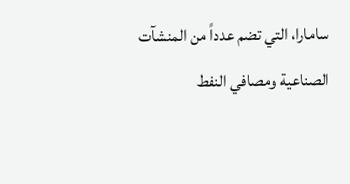سامارا، التي تضم عدداً من المنشآت الصناعية ومصافي النفط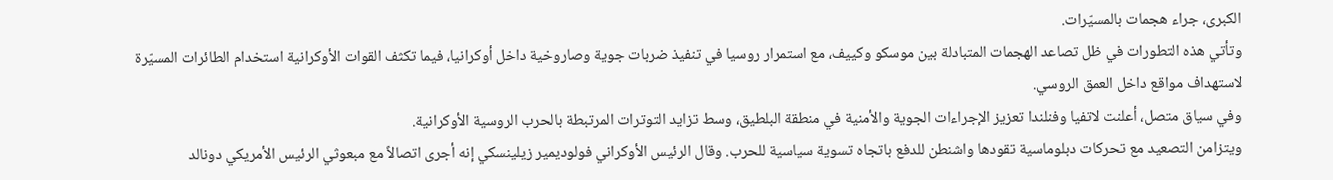الكبرى، جراء هجمات بالمسيّرات.
وتأتي هذه التطورات في ظل تصاعد الهجمات المتبادلة بين موسكو وكييف، مع استمرار روسيا في تنفيذ ضربات جوية وصاروخية داخل أوكرانيا، فيما تكثف القوات الأوكرانية استخدام الطائرات المسيّرة لاستهداف مواقع داخل العمق الروسي.
وفي سياق متصل، أعلنت لاتفيا وفنلندا تعزيز الإجراءات الجوية والأمنية في منطقة البلطيق، وسط تزايد التوترات المرتبطة بالحرب الروسية الأوكرانية.
ويتزامن التصعيد مع تحركات دبلوماسية تقودها واشنطن للدفع باتجاه تسوية سياسية للحرب. وقال الرئيس الأوكراني فولوديمير زيلينسكي إنه أجرى اتصالاً مع مبعوثي الرئيس الأمريكي دونالد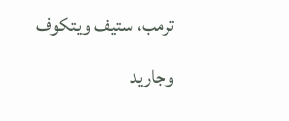ترمب، ستيف ويتكوف وجاريد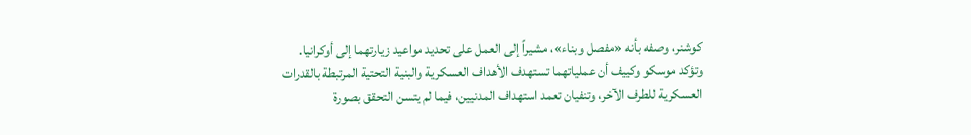كوشنر، وصفه بأنه «مفصل وبناء»، مشيراً إلى العمل على تحديد مواعيد زيارتهما إلى أوكرانيا.
وتؤكد موسكو وكييف أن عملياتهما تستهدف الأهداف العسكرية والبنية التحتية المرتبطة بالقدرات العسكرية للطرف الآخر، وتنفيان تعمد استهداف المدنيين، فيما لم يتسن التحقق بصورة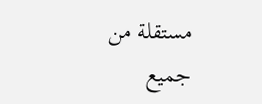مستقلة من جميع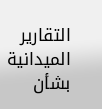التقارير الميدانية بشأن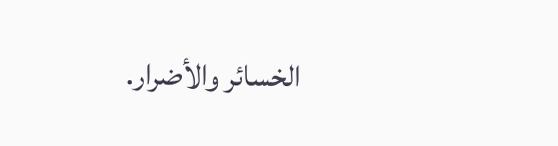الخسائر والأضرار.